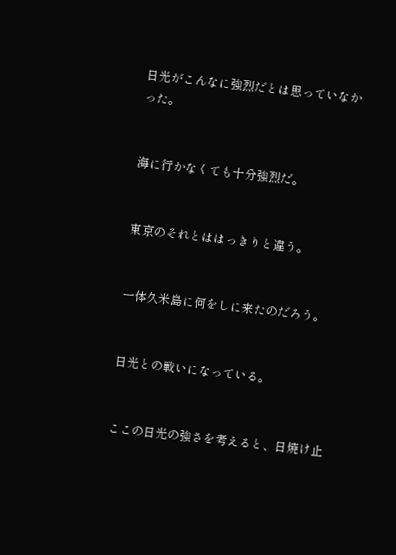日光がこんなに強烈だとは思っていなかった。


海に行かなくても十分強烈だ。


東京のそれとははっきりと違う。


一体久米島に何をしに来たのだろう。


日光との戦いになっている。


ここの日光の強さを考えると、日焼け止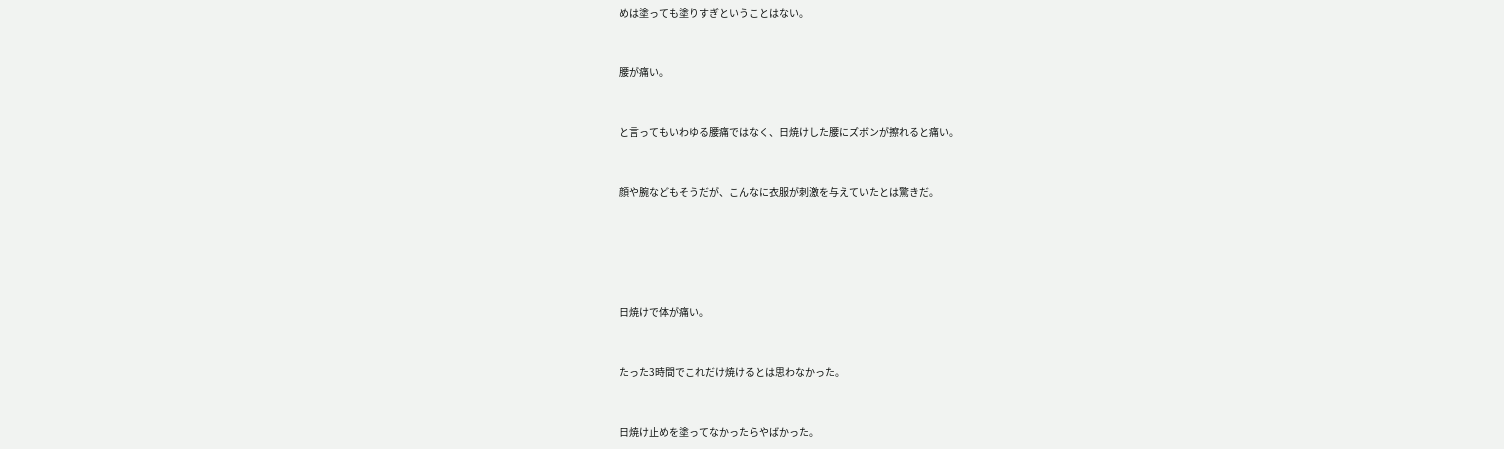めは塗っても塗りすぎということはない。


腰が痛い。


と言ってもいわゆる腰痛ではなく、日焼けした腰にズボンが擦れると痛い。


顔や腕などもそうだが、こんなに衣服が刺激を与えていたとは驚きだ。





日焼けで体が痛い。


たった3時間でこれだけ焼けるとは思わなかった。


日焼け止めを塗ってなかったらやばかった。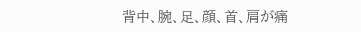背中、腕、足、顔、首、肩が痛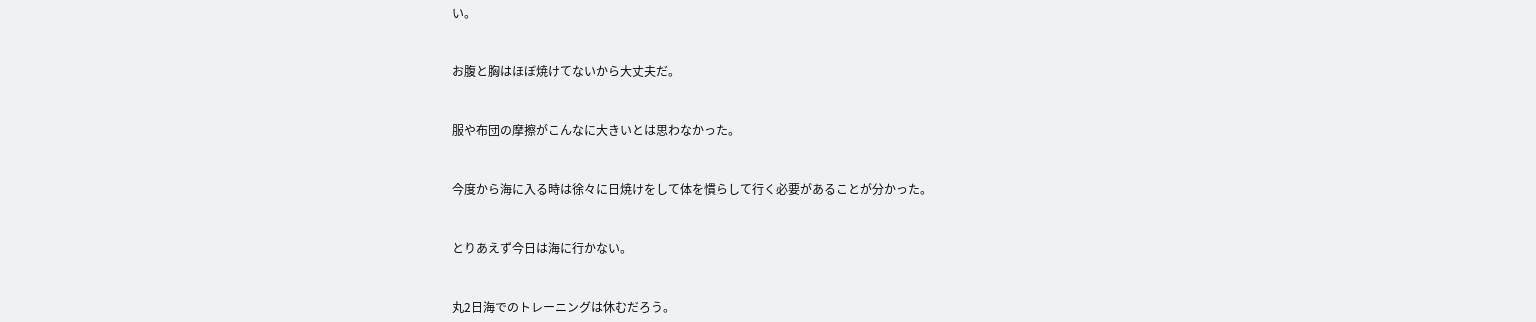い。


お腹と胸はほぼ焼けてないから大丈夫だ。


服や布団の摩擦がこんなに大きいとは思わなかった。


今度から海に入る時は徐々に日焼けをして体を慣らして行く必要があることが分かった。


とりあえず今日は海に行かない。


丸2日海でのトレーニングは休むだろう。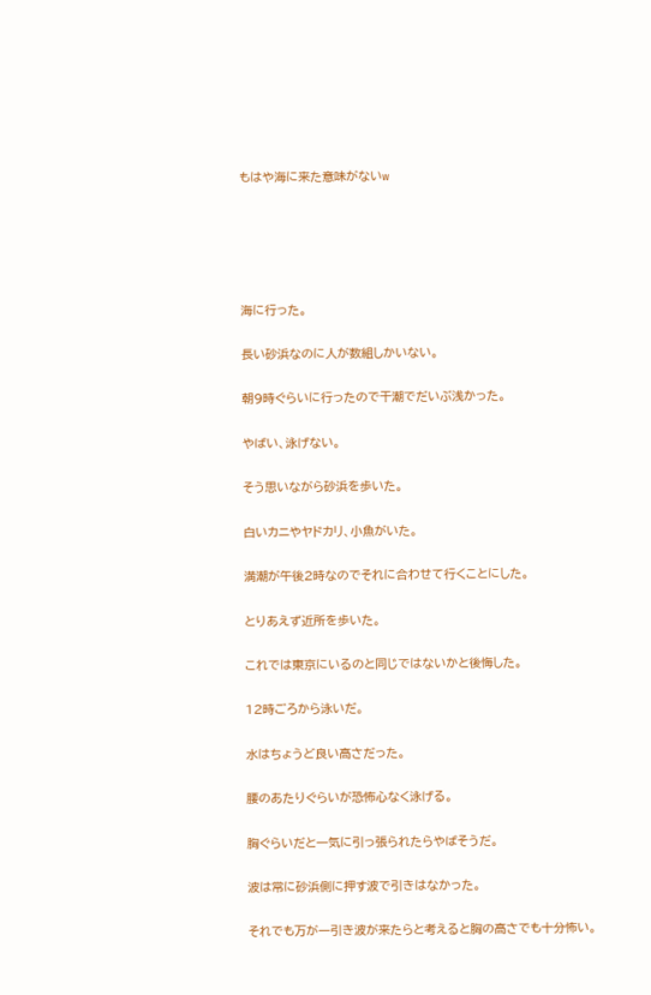もはや海に来た意味がないw





海に行った。

長い砂浜なのに人が数組しかいない。

朝9時ぐらいに行ったので干潮でだいぶ浅かった。

やばい、泳げない。

そう思いながら砂浜を歩いた。

白いカニやヤドカリ、小魚がいた。

満潮が午後2時なのでそれに合わせて行くことにした。

とりあえず近所を歩いた。

これでは東京にいるのと同じではないかと後悔した。

12時ごろから泳いだ。

水はちょうど良い高さだった。

腰のあたりぐらいが恐怖心なく泳げる。

胸ぐらいだと一気に引っ張られたらやばそうだ。

波は常に砂浜側に押す波で引きはなかった。

それでも万が一引き波が来たらと考えると胸の高さでも十分怖い。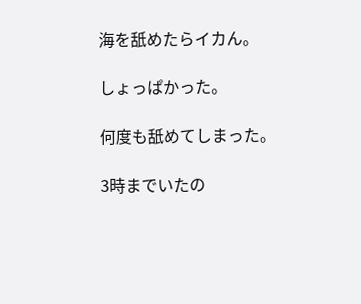海を舐めたらイカん。

しょっぱかった。

何度も舐めてしまった。

3時までいたの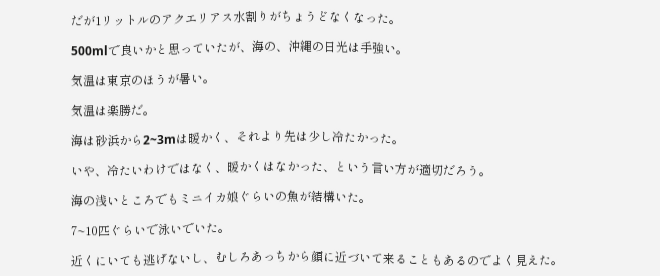だが1リットルのアクエリアス水割りがちょうどなくなった。

500mlで良いかと思っていたが、海の、沖縄の日光は手強い。

気温は東京のほうが暑い。

気温は楽勝だ。

海は砂浜から2~3mは暖かく、それより先は少し冷たかった。

いや、冷たいわけではなく、暖かくはなかった、という言い方が適切だろう。

海の浅いところでもミニイカ娘ぐらいの魚が結構いた。

7~10匹ぐらいで泳いでいた。

近くにいても逃げないし、むしろあっちから顔に近づいて来ることもあるのでよく見えた。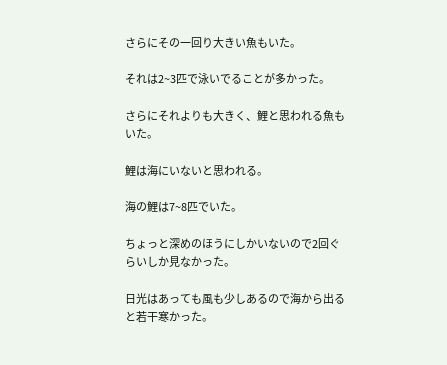さらにその一回り大きい魚もいた。

それは2~3匹で泳いでることが多かった。

さらにそれよりも大きく、鯉と思われる魚もいた。

鯉は海にいないと思われる。

海の鯉は7~8匹でいた。

ちょっと深めのほうにしかいないので2回ぐらいしか見なかった。

日光はあっても風も少しあるので海から出ると若干寒かった。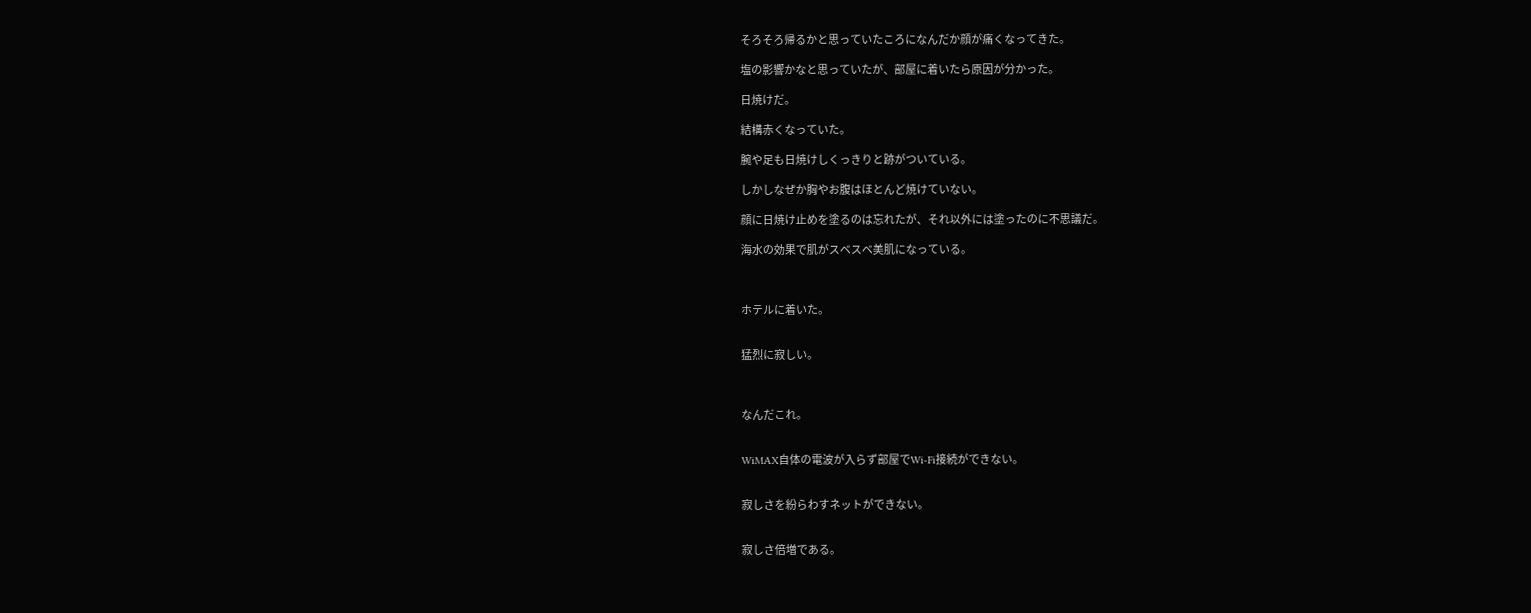そろそろ帰るかと思っていたころになんだか顔が痛くなってきた。

塩の影響かなと思っていたが、部屋に着いたら原因が分かった。

日焼けだ。

結構赤くなっていた。

腕や足も日焼けしくっきりと跡がついている。

しかしなぜか胸やお腹はほとんど焼けていない。

顔に日焼け止めを塗るのは忘れたが、それ以外には塗ったのに不思議だ。

海水の効果で肌がスベスベ美肌になっている。



ホテルに着いた。


猛烈に寂しい。



なんだこれ。


WiMAX自体の電波が入らず部屋でWi-Fi接続ができない。


寂しさを紛らわすネットができない。


寂しさ倍増である。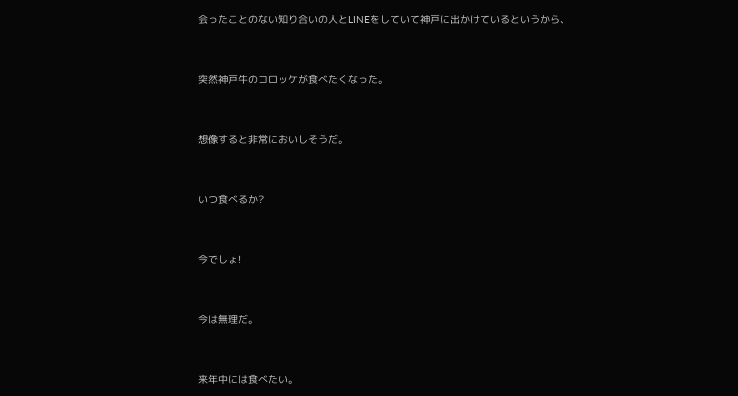会ったことのない知り合いの人とLINEをしていて神戸に出かけているというから、



突然神戸牛のコロッケが食べたくなった。



想像すると非常においしそうだ。



いつ食べるか?



今でしょ!



今は無理だ。



来年中には食べたい。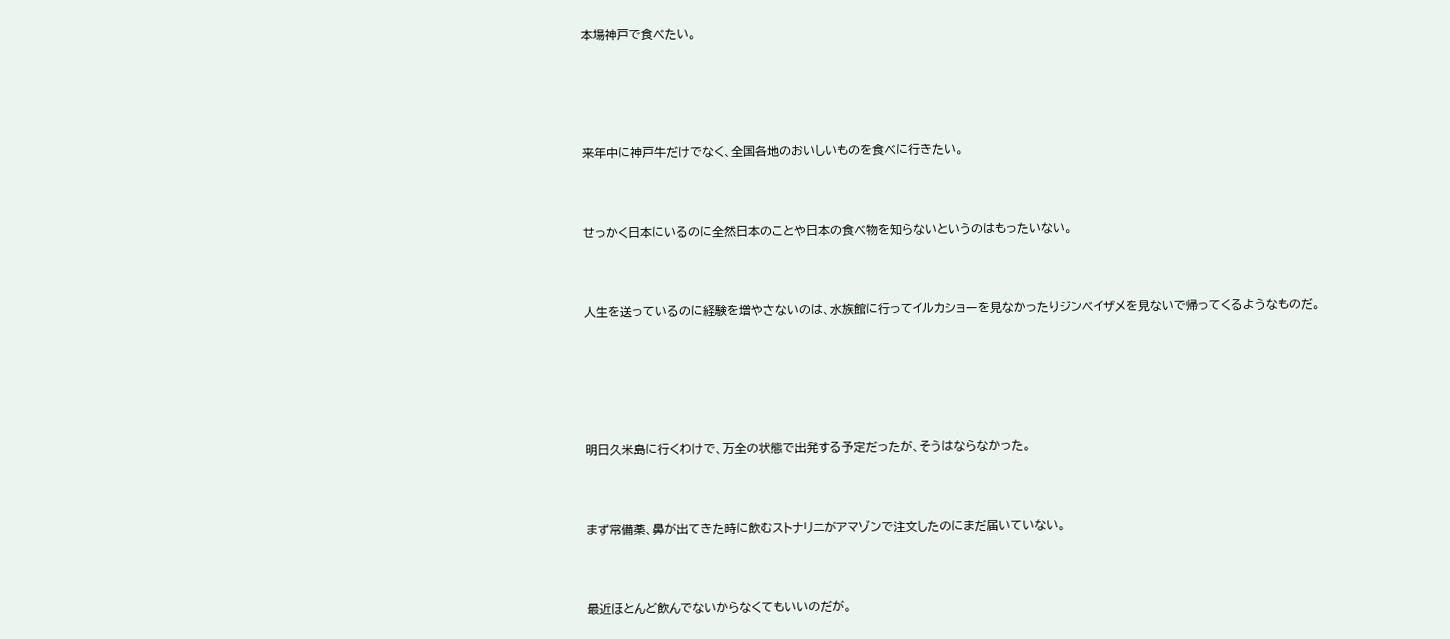本場神戸で食べたい。





来年中に神戸牛だけでなく、全国各地のおいしいものを食べに行きたい。



せっかく日本にいるのに全然日本のことや日本の食べ物を知らないというのはもったいない。



人生を送っているのに経験を増やさないのは、水族館に行ってイルカショーを見なかったりジンベイザメを見ないで帰ってくるようなものだ。






明日久米島に行くわけで、万全の状態で出発する予定だったが、そうはならなかった。



まず常備薬、鼻が出てきた時に飲むストナリニがアマゾンで注文したのにまだ届いていない。



最近ほとんど飲んでないからなくてもいいのだが。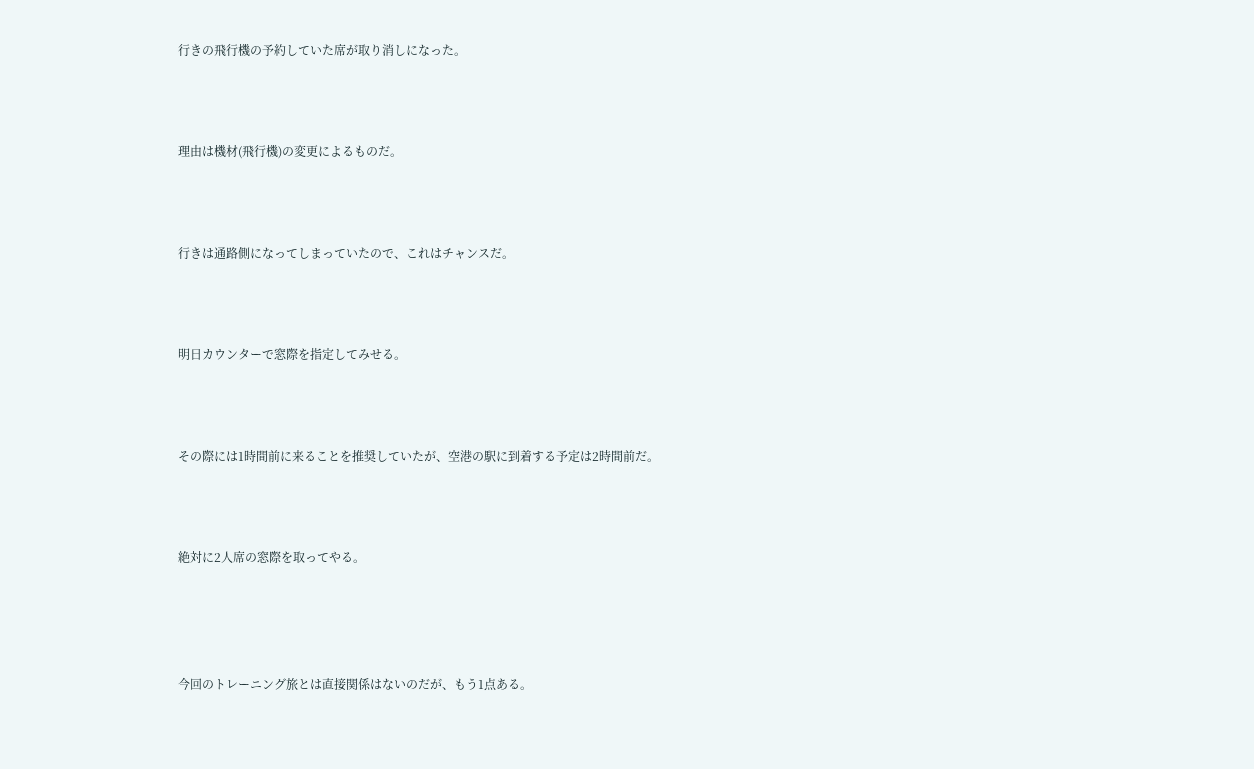行きの飛行機の予約していた席が取り消しになった。



理由は機材(飛行機)の変更によるものだ。



行きは通路側になってしまっていたので、これはチャンスだ。



明日カウンターで窓際を指定してみせる。



その際には1時間前に来ることを推奨していたが、空港の駅に到着する予定は2時間前だ。



絶対に2人席の窓際を取ってやる。




今回のトレーニング旅とは直接関係はないのだが、もう1点ある。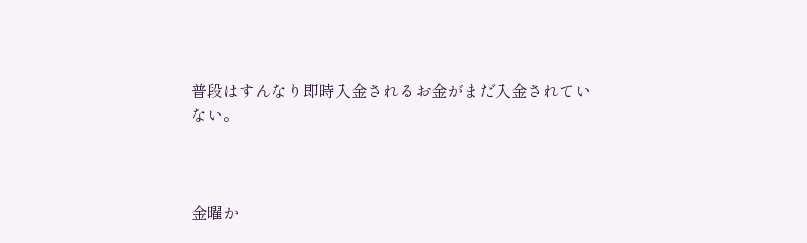普段はすんなり即時入金されるお金がまだ入金されていない。



金曜か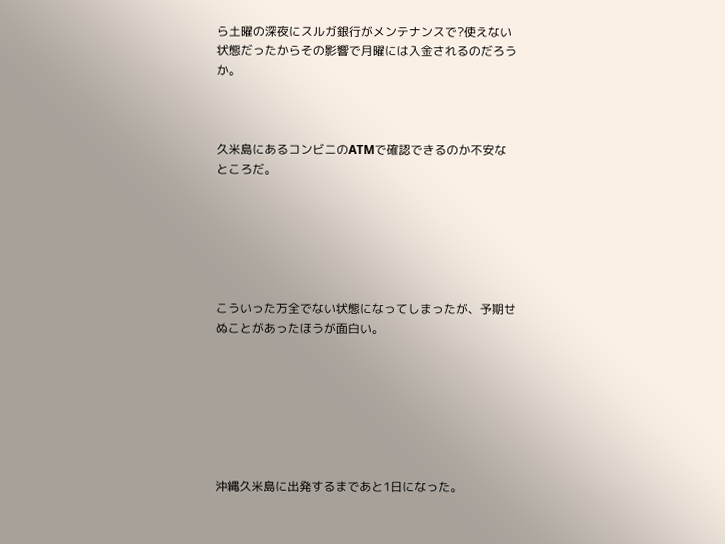ら土曜の深夜にスルガ銀行がメンテナンスで?使えない状態だったからその影響で月曜には入金されるのだろうか。



久米島にあるコンビニのATMで確認できるのか不安なところだ。






こういった万全でない状態になってしまったが、予期せぬことがあったほうが面白い。







沖縄久米島に出発するまであと1日になった。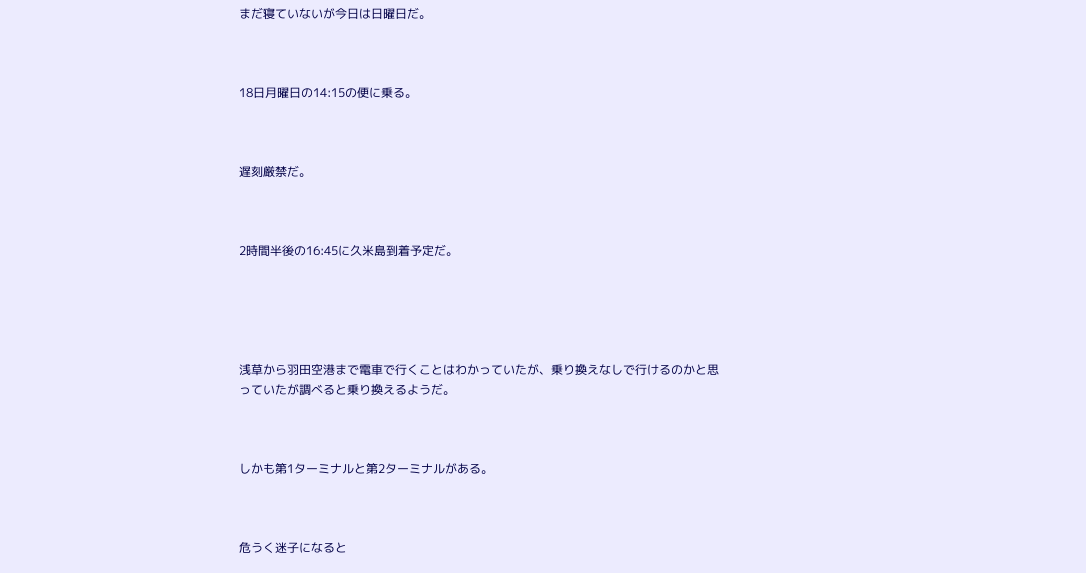まだ寝ていないが今日は日曜日だ。



18日月曜日の14:15の便に乗る。



遅刻厳禁だ。



2時間半後の16:45に久米島到着予定だ。





浅草から羽田空港まで電車で行くことはわかっていたが、乗り換えなしで行けるのかと思っていたが調べると乗り換えるようだ。



しかも第1ターミナルと第2ターミナルがある。



危うく迷子になると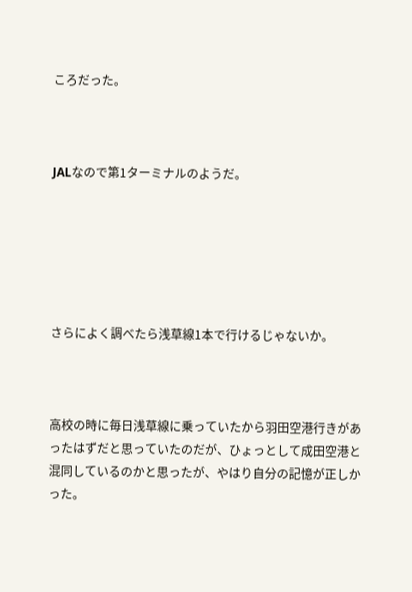ころだった。



JALなので第1ターミナルのようだ。






さらによく調べたら浅草線1本で行けるじゃないか。



高校の時に毎日浅草線に乗っていたから羽田空港行きがあったはずだと思っていたのだが、ひょっとして成田空港と混同しているのかと思ったが、やはり自分の記憶が正しかった。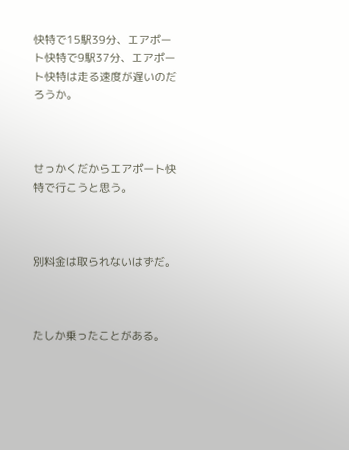快特で15駅39分、エアポート快特で9駅37分、エアポート快特は走る速度が遅いのだろうか。



せっかくだからエアポート快特で行こうと思う。



別料金は取られないはずだ。



たしか乗ったことがある。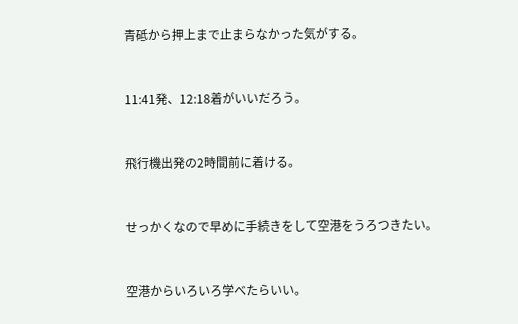青砥から押上まで止まらなかった気がする。



11:41発、12:18着がいいだろう。



飛行機出発の2時間前に着ける。



せっかくなので早めに手続きをして空港をうろつきたい。



空港からいろいろ学べたらいい。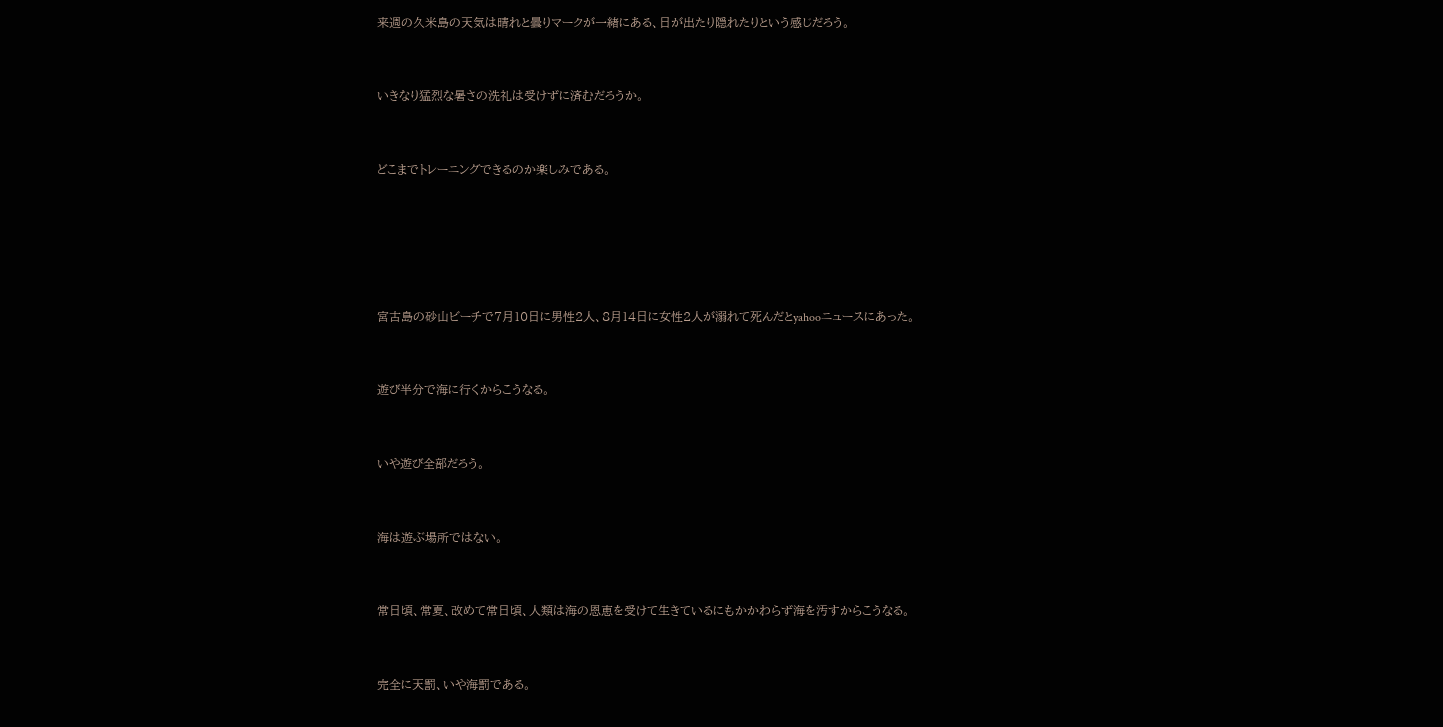来週の久米島の天気は晴れと曇りマークが一緒にある、日が出たり隠れたりという感じだろう。



いきなり猛烈な暑さの洗礼は受けずに済むだろうか。



どこまでトレーニングできるのか楽しみである。







宮古島の砂山ビーチで7月10日に男性2人、8月14日に女性2人が溺れて死んだとyahooニュースにあった。



遊び半分で海に行くからこうなる。



いや遊び全部だろう。



海は遊ぶ場所ではない。



常日頃、常夏、改めて常日頃、人類は海の恩恵を受けて生きているにもかかわらず海を汚すからこうなる。



完全に天罰、いや海罰である。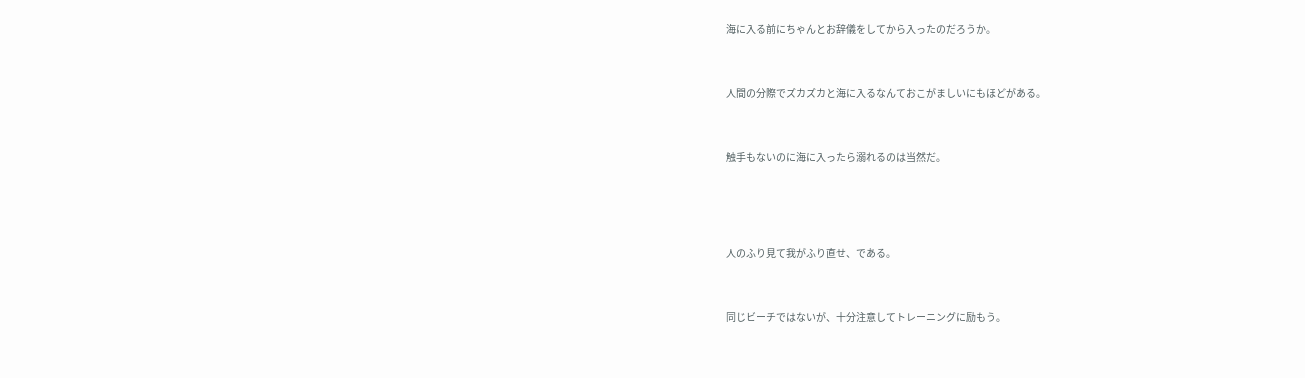海に入る前にちゃんとお辞儀をしてから入ったのだろうか。



人間の分際でズカズカと海に入るなんておこがましいにもほどがある。



触手もないのに海に入ったら溺れるのは当然だ。





人のふり見て我がふり直せ、である。



同じビーチではないが、十分注意してトレーニングに励もう。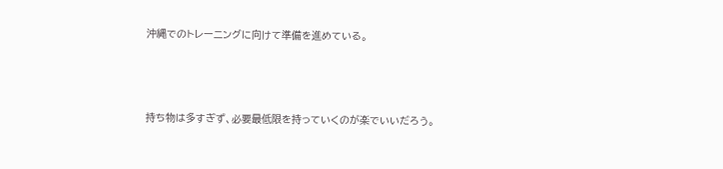沖縄でのトレーニングに向けて準備を進めている。



持ち物は多すぎず、必要最低限を持っていくのが楽でいいだろう。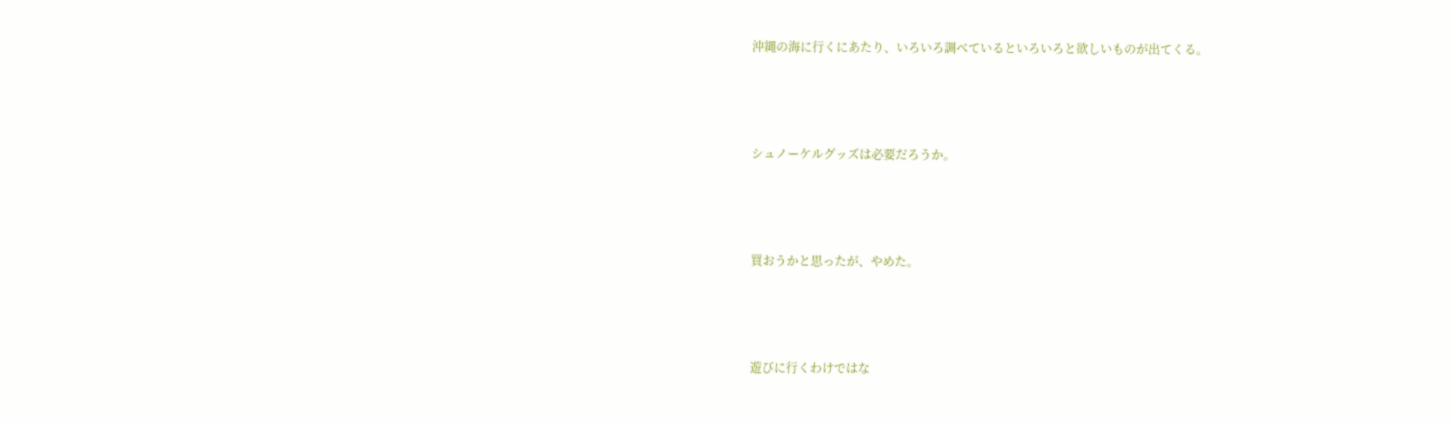沖縄の海に行くにあたり、いろいろ調べているといろいろと欲しいものが出てくる。



シュノーケルグッズは必要だろうか。



買おうかと思ったが、やめた。



遊びに行くわけではな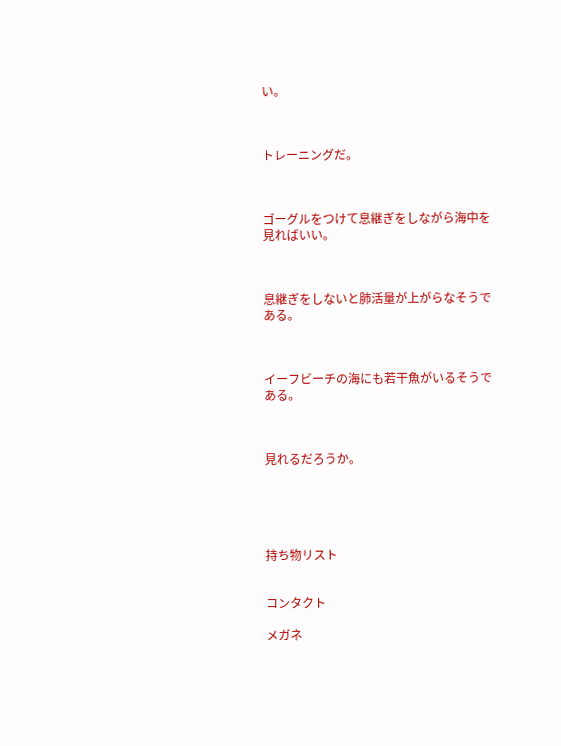い。



トレーニングだ。



ゴーグルをつけて息継ぎをしながら海中を見ればいい。



息継ぎをしないと肺活量が上がらなそうである。



イーフビーチの海にも若干魚がいるそうである。



見れるだろうか。





持ち物リスト


コンタクト

メガネ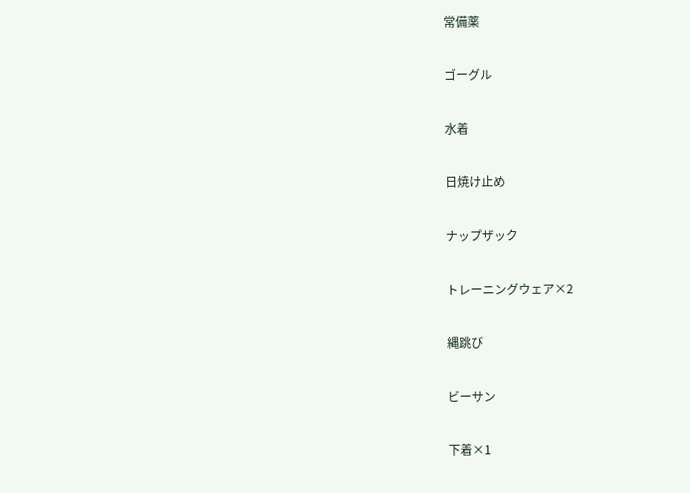常備薬

ゴーグル

水着

日焼け止め

ナップザック

トレーニングウェア×2

縄跳び

ビーサン

下着×1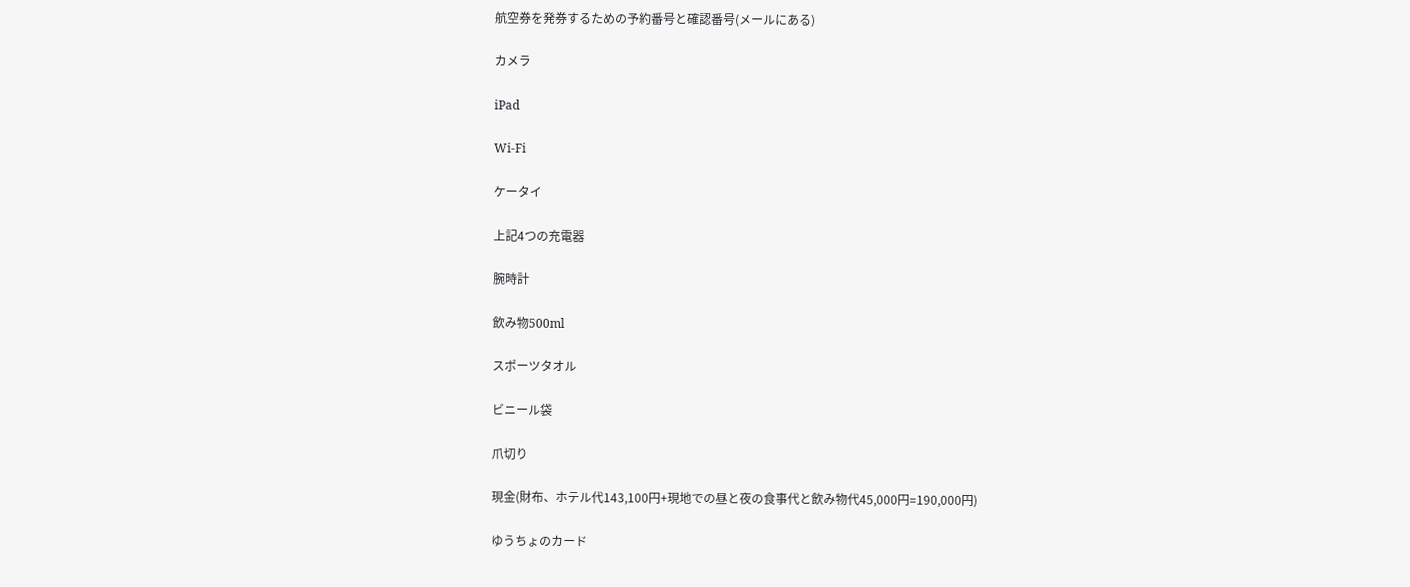航空券を発券するための予約番号と確認番号(メールにある)

カメラ

iPad

Wi-Fi

ケータイ

上記4つの充電器

腕時計

飲み物500ml

スポーツタオル

ビニール袋

爪切り

現金(財布、ホテル代143,100円+現地での昼と夜の食事代と飲み物代45,000円=190,000円)

ゆうちょのカード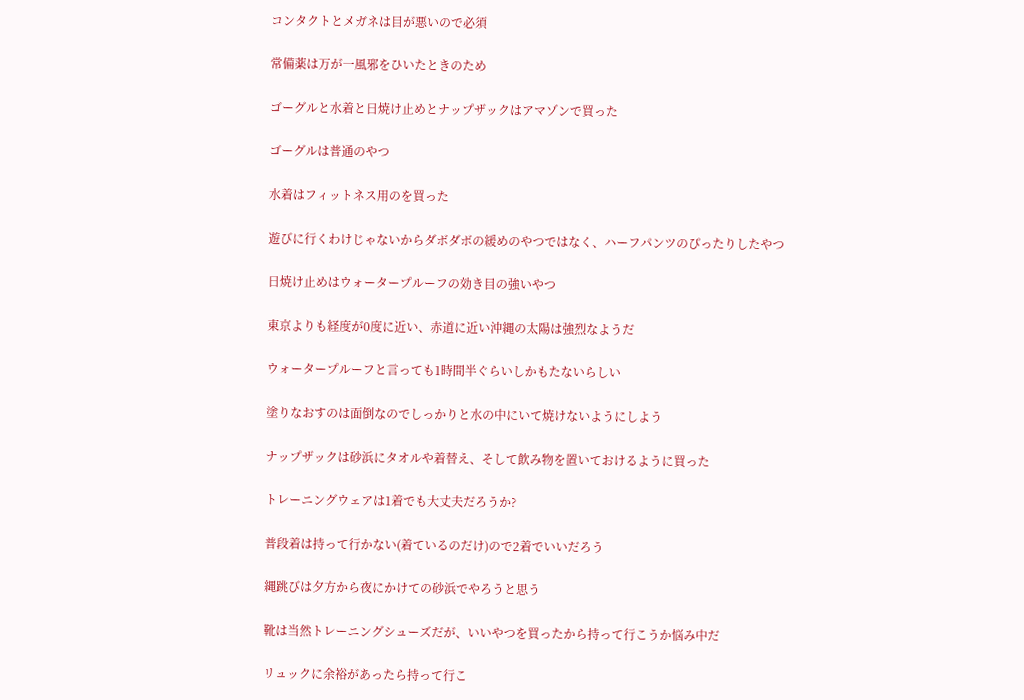コンタクトとメガネは目が悪いので必須

常備薬は万が一風邪をひいたときのため

ゴーグルと水着と日焼け止めとナップザックはアマゾンで買った

ゴーグルは普通のやつ

水着はフィットネス用のを買った

遊びに行くわけじゃないからダボダボの緩めのやつではなく、ハーフパンツのぴったりしたやつ

日焼け止めはウォータープルーフの効き目の強いやつ

東京よりも経度が0度に近い、赤道に近い沖縄の太陽は強烈なようだ

ウォータープルーフと言っても1時間半ぐらいしかもたないらしい

塗りなおすのは面倒なのでしっかりと水の中にいて焼けないようにしよう

ナップザックは砂浜にタオルや着替え、そして飲み物を置いておけるように買った

トレーニングウェアは1着でも大丈夫だろうか?

普段着は持って行かない(着ているのだけ)ので2着でいいだろう

縄跳びは夕方から夜にかけての砂浜でやろうと思う

靴は当然トレーニングシューズだが、いいやつを買ったから持って行こうか悩み中だ

リュックに余裕があったら持って行こ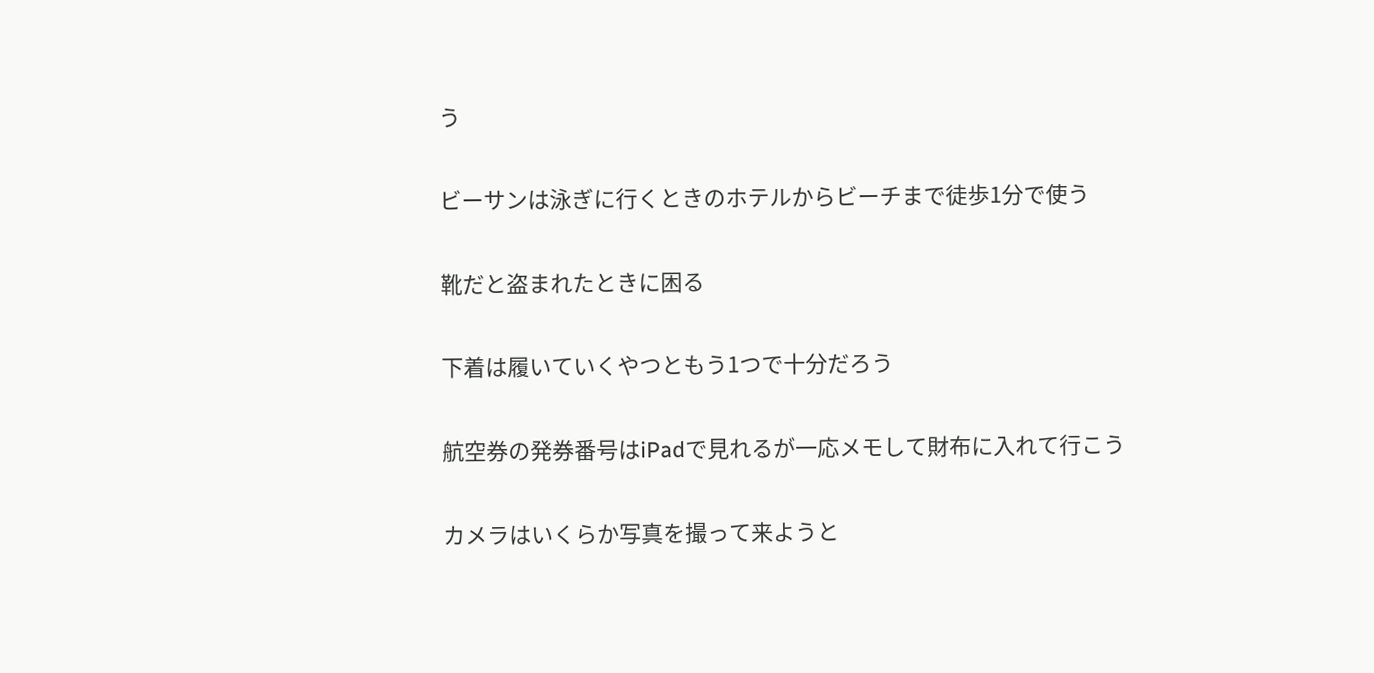う

ビーサンは泳ぎに行くときのホテルからビーチまで徒歩1分で使う

靴だと盗まれたときに困る

下着は履いていくやつともう1つで十分だろう

航空券の発券番号はiPadで見れるが一応メモして財布に入れて行こう

カメラはいくらか写真を撮って来ようと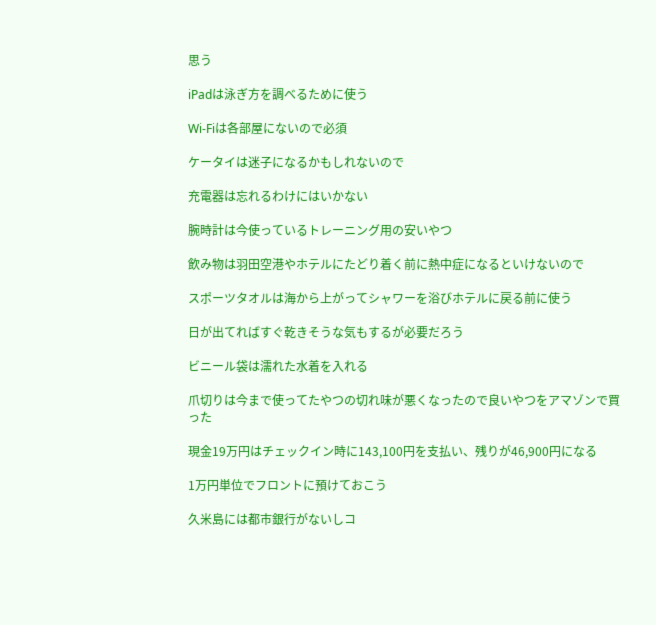思う

iPadは泳ぎ方を調べるために使う

Wi-Fiは各部屋にないので必須

ケータイは迷子になるかもしれないので

充電器は忘れるわけにはいかない

腕時計は今使っているトレーニング用の安いやつ

飲み物は羽田空港やホテルにたどり着く前に熱中症になるといけないので

スポーツタオルは海から上がってシャワーを浴びホテルに戻る前に使う

日が出てればすぐ乾きそうな気もするが必要だろう

ビニール袋は濡れた水着を入れる

爪切りは今まで使ってたやつの切れ味が悪くなったので良いやつをアマゾンで買った

現金19万円はチェックイン時に143,100円を支払い、残りが46,900円になる

1万円単位でフロントに預けておこう

久米島には都市銀行がないしコ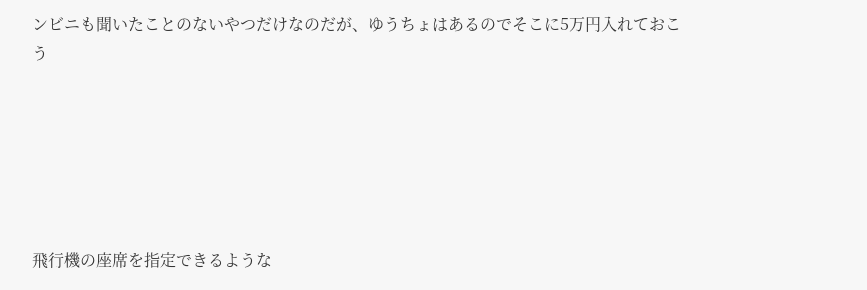ンビニも聞いたことのないやつだけなのだが、ゆうちょはあるのでそこに5万円入れておこう






飛行機の座席を指定できるような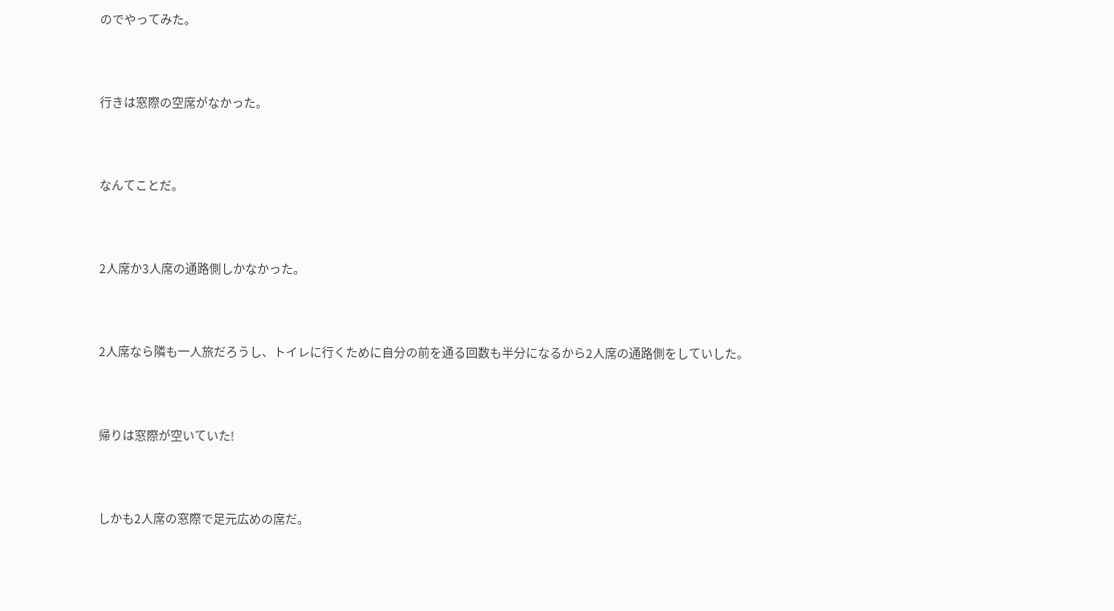のでやってみた。



行きは窓際の空席がなかった。



なんてことだ。



2人席か3人席の通路側しかなかった。



2人席なら隣も一人旅だろうし、トイレに行くために自分の前を通る回数も半分になるから2人席の通路側をしていした。



帰りは窓際が空いていた!



しかも2人席の窓際で足元広めの席だ。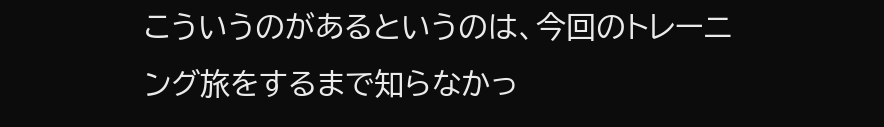こういうのがあるというのは、今回のトレーニング旅をするまで知らなかっ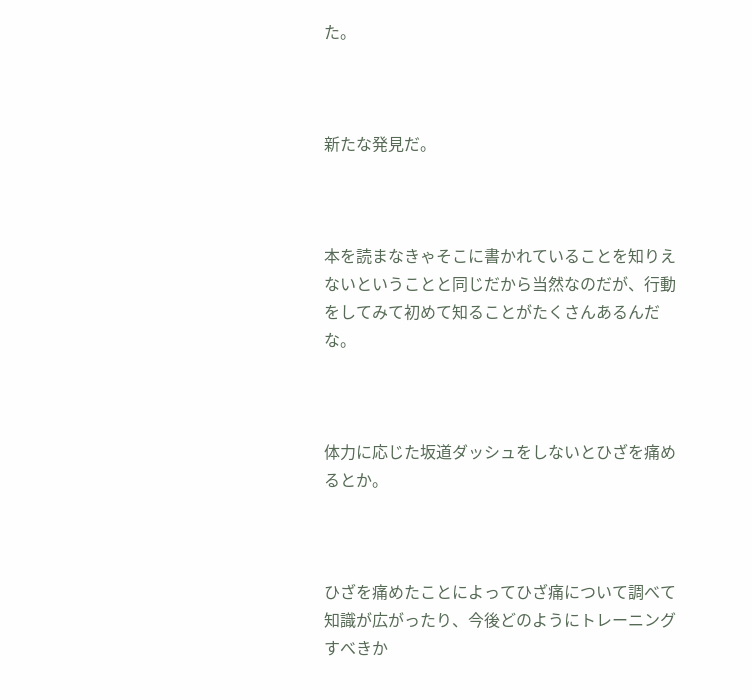た。



新たな発見だ。



本を読まなきゃそこに書かれていることを知りえないということと同じだから当然なのだが、行動をしてみて初めて知ることがたくさんあるんだな。



体力に応じた坂道ダッシュをしないとひざを痛めるとか。



ひざを痛めたことによってひざ痛について調べて知識が広がったり、今後どのようにトレーニングすべきか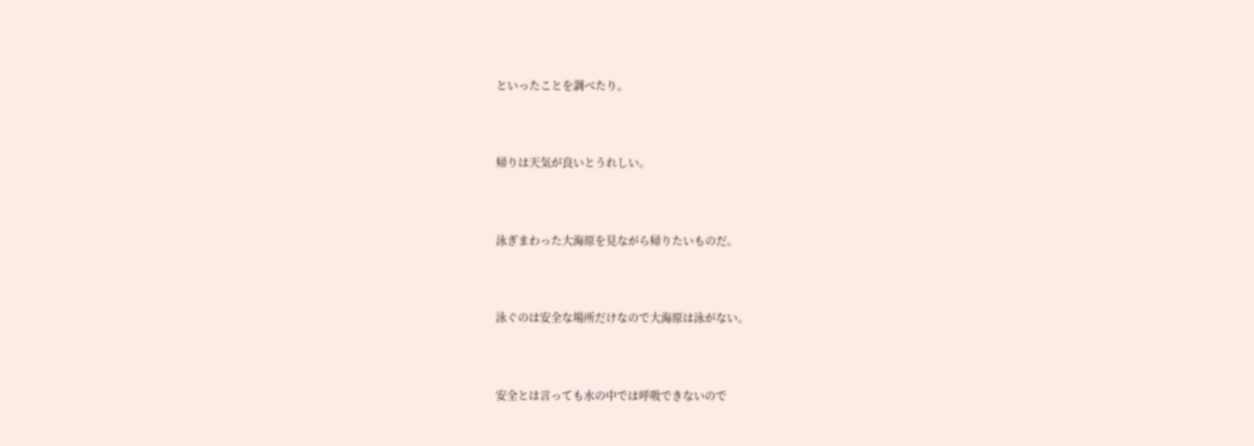といったことを調べたり。



帰りは天気が良いとうれしい。



泳ぎまわった大海原を見ながら帰りたいものだ。



泳ぐのは安全な場所だけなので大海原は泳がない。



安全とは言っても水の中では呼吸できないので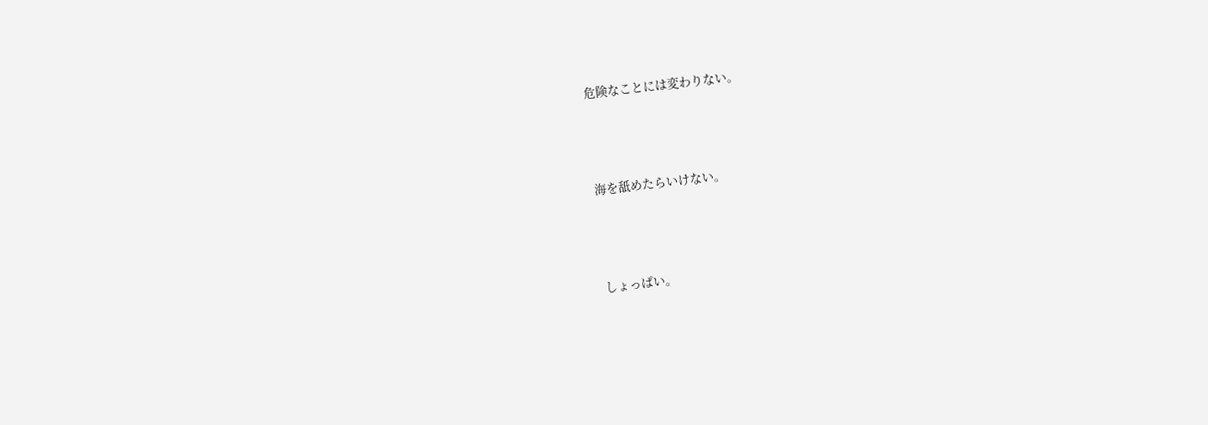危険なことには変わりない。



海を舐めたらいけない。



しょっぱい。